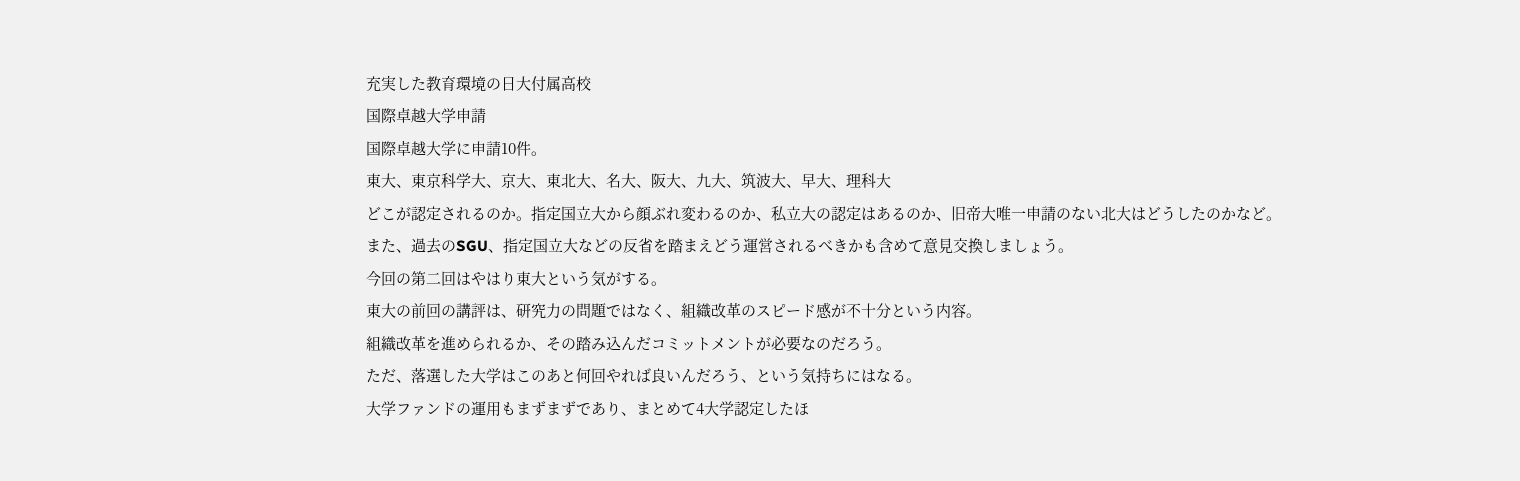充実した教育環境の日大付属高校
国際卓越大学申請
国際卓越大学に申請10件。
東大、東京科学大、京大、東北大、名大、阪大、九大、筑波大、早大、理科大
どこが認定されるのか。指定国立大から顔ぶれ変わるのか、私立大の認定はあるのか、旧帝大唯一申請のない北大はどうしたのかなど。
また、過去のSGU、指定国立大などの反省を踏まえどう運営されるべきかも含めて意見交換しましょう。
今回の第二回はやはり東大という気がする。
東大の前回の講評は、研究力の問題ではなく、組織改革のスピード感が不十分という内容。
組織改革を進められるか、その踏み込んだコミットメントが必要なのだろう。
ただ、落選した大学はこのあと何回やれば良いんだろう、という気持ちにはなる。
大学ファンドの運用もまずまずであり、まとめて4大学認定したほ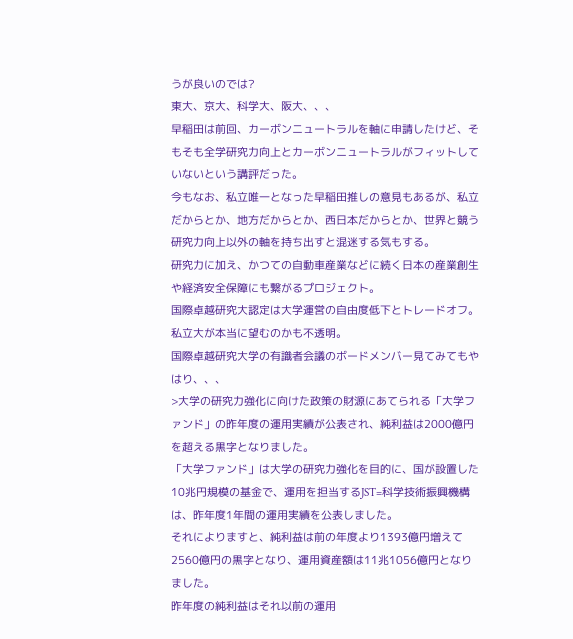うが良いのでは?
東大、京大、科学大、阪大、、、
早稲田は前回、カーボンニュートラルを軸に申請したけど、そもそも全学研究力向上とカーボンニュートラルがフィットしていないという講評だった。
今もなお、私立唯一となった早稲田推しの意見もあるが、私立だからとか、地方だからとか、西日本だからとか、世界と競う研究力向上以外の軸を持ち出すと混迷する気もする。
研究力に加え、かつての自動車産業などに続く日本の産業創生や経済安全保障にも繋がるプロジェクト。
国際卓越研究大認定は大学運営の自由度低下とトレードオフ。私立大が本当に望むのかも不透明。
国際卓越研究大学の有識者会議のボードメンバー見てみてもやはり、、、
>大学の研究力強化に向けた政策の財源にあてられる「大学ファンド」の昨年度の運用実績が公表され、純利益は2000億円を超える黒字となりました。
「大学ファンド」は大学の研究力強化を目的に、国が設置した10兆円規模の基金で、運用を担当するJST=科学技術振興機構は、昨年度1年間の運用実績を公表しました。
それによりますと、純利益は前の年度より1393億円増えて2560億円の黒字となり、運用資産額は11兆1056億円となりました。
昨年度の純利益はそれ以前の運用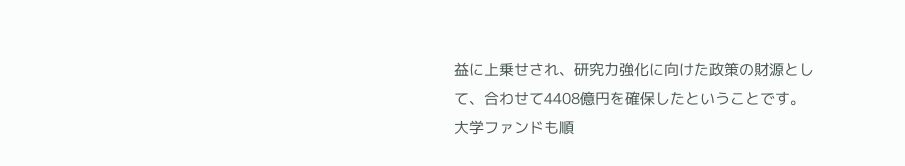益に上乗せされ、研究力強化に向けた政策の財源として、合わせて4408億円を確保したということです。
大学ファンドも順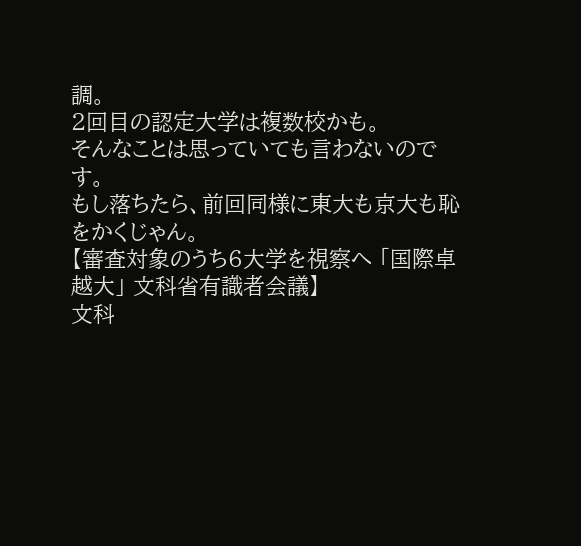調。
2回目の認定大学は複数校かも。
そんなことは思っていても言わないのです。
もし落ちたら、前回同様に東大も京大も恥をかくじゃん。
【審査対象のうち6大学を視察へ 「国際卓越大」 文科省有識者会議】
文科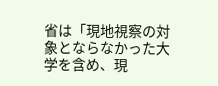省は「現地視察の対象とならなかった大学を含め、現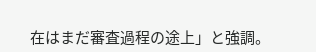在はまだ審査過程の途上」と強調。